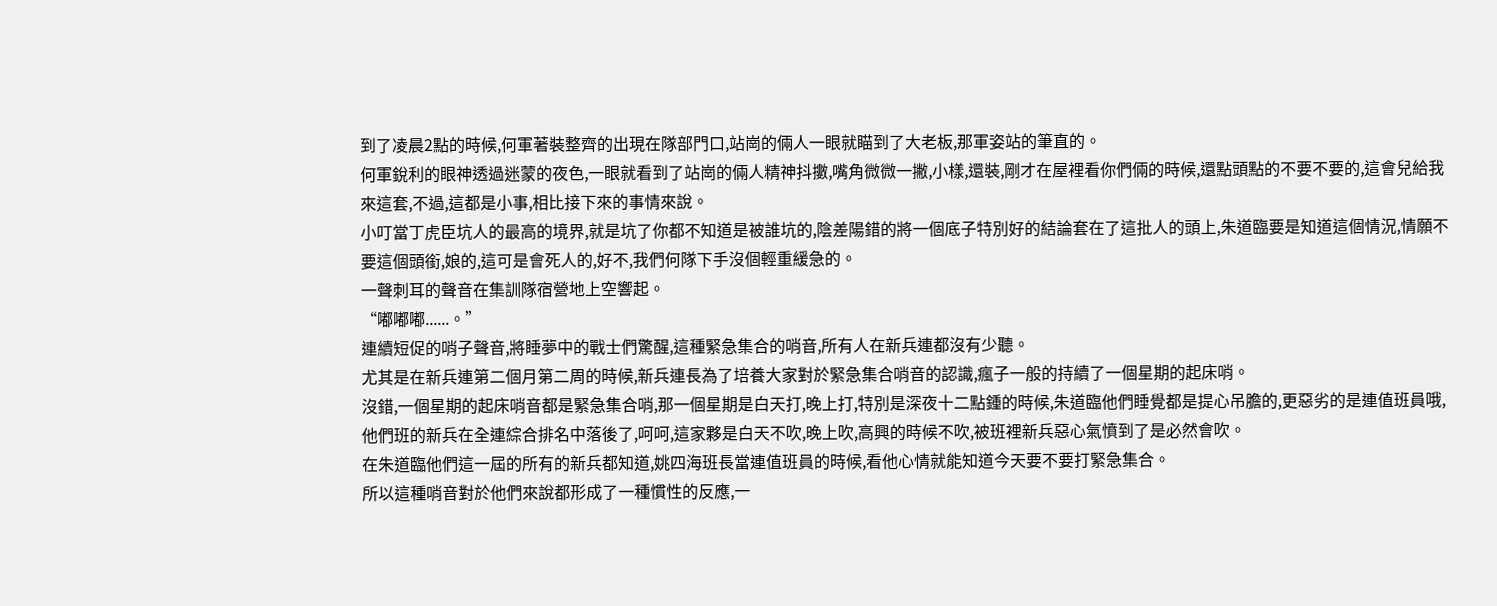到了凌晨2點的時候,何軍著裝整齊的出現在隊部門口,站崗的倆人一眼就瞄到了大老板,那軍姿站的筆直的。
何軍銳利的眼神透過迷蒙的夜色,一眼就看到了站崗的倆人精神抖擻,嘴角微微一撇,小樣,還裝,剛才在屋裡看你們倆的時候,還點頭點的不要不要的,這會兒給我來這套,不過,這都是小事,相比接下來的事情來說。
小叮當丁虎臣坑人的最高的境界,就是坑了你都不知道是被誰坑的,陰差陽錯的將一個底子特別好的結論套在了這批人的頭上,朱道臨要是知道這個情況,情願不要這個頭銜,娘的,這可是會死人的,好不,我們何隊下手沒個輕重緩急的。
一聲刺耳的聲音在集訓隊宿營地上空響起。
“嘟嘟嘟......。”
連續短促的哨子聲音,將睡夢中的戰士們驚醒,這種緊急集合的哨音,所有人在新兵連都沒有少聽。
尤其是在新兵連第二個月第二周的時候,新兵連長為了培養大家對於緊急集合哨音的認識,瘋子一般的持續了一個星期的起床哨。
沒錯,一個星期的起床哨音都是緊急集合哨,那一個星期是白天打,晚上打,特別是深夜十二點鍾的時候,朱道臨他們睡覺都是提心吊膽的,更惡劣的是連值班員哦,他們班的新兵在全連綜合排名中落後了,呵呵,這家夥是白天不吹,晚上吹,高興的時候不吹,被班裡新兵惡心氣憤到了是必然會吹。
在朱道臨他們這一屆的所有的新兵都知道,姚四海班長當連值班員的時候,看他心情就能知道今天要不要打緊急集合。
所以這種哨音對於他們來說都形成了一種慣性的反應,一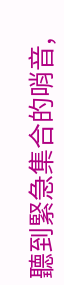聽到緊急集合的哨音,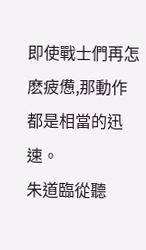即使戰士們再怎麽疲憊,那動作都是相當的迅速。
朱道臨從聽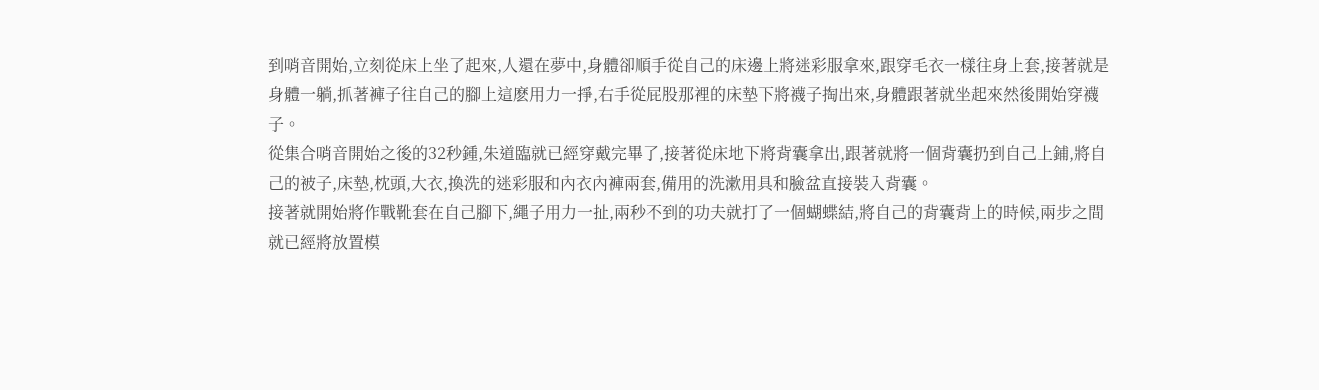到哨音開始,立刻從床上坐了起來,人還在夢中,身體卻順手從自己的床邊上將迷彩服拿來,跟穿毛衣一樣往身上套,接著就是身體一躺,抓著褲子往自己的腳上這麽用力一掙,右手從屁股那裡的床墊下將襪子掏出來,身體跟著就坐起來然後開始穿襪子。
從集合哨音開始之後的32秒鍾,朱道臨就已經穿戴完畢了,接著從床地下將背囊拿出,跟著就將一個背囊扔到自己上鋪,將自己的被子,床墊,枕頭,大衣,換洗的迷彩服和內衣內褲兩套,備用的洗漱用具和臉盆直接裝入背囊。
接著就開始將作戰靴套在自己腳下,繩子用力一扯,兩秒不到的功夫就打了一個蝴蝶結,將自己的背囊背上的時候,兩步之間就已經將放置模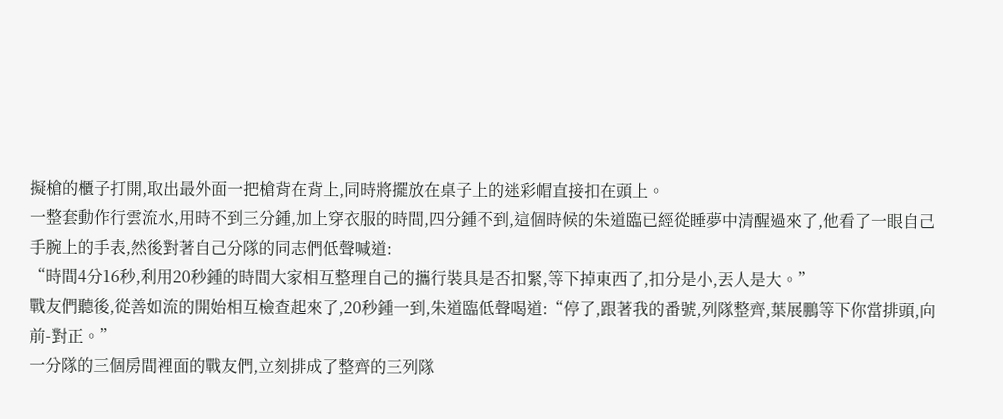擬槍的櫃子打開,取出最外面一把槍背在背上,同時將擺放在桌子上的迷彩帽直接扣在頭上。
一整套動作行雲流水,用時不到三分鍾,加上穿衣服的時間,四分鍾不到,這個時候的朱道臨已經從睡夢中清醒過來了,他看了一眼自己手腕上的手表,然後對著自己分隊的同志們低聲喊道:
“時間4分16秒,利用20秒鍾的時間大家相互整理自己的攜行裝具是否扣緊,等下掉東西了,扣分是小,丟人是大。”
戰友們聽後,從善如流的開始相互檢查起來了,20秒鍾一到,朱道臨低聲喝道:“停了,跟著我的番號,列隊整齊,葉展鵬等下你當排頭,向前-對正。”
一分隊的三個房間裡面的戰友們,立刻排成了整齊的三列隊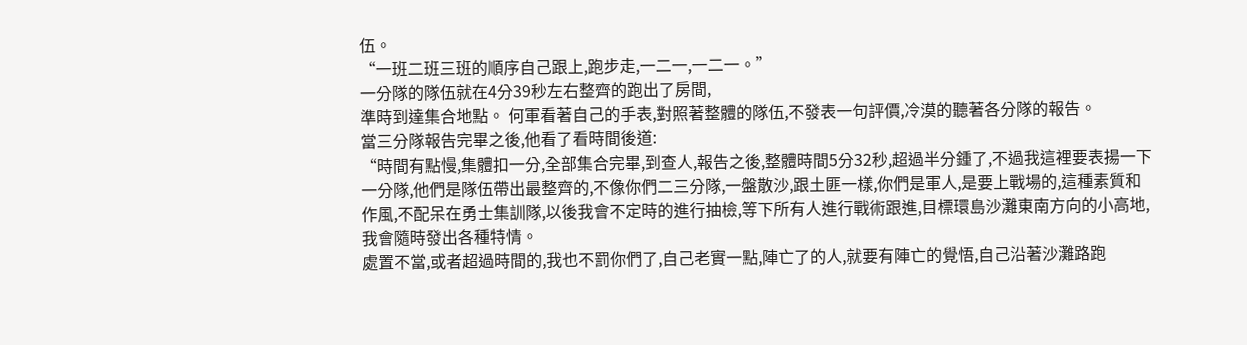伍。
“一班二班三班的順序自己跟上,跑步走,一二一,一二一。”
一分隊的隊伍就在4分39秒左右整齊的跑出了房間,
準時到達集合地點。 何軍看著自己的手表,對照著整體的隊伍,不發表一句評價,冷漠的聽著各分隊的報告。
當三分隊報告完畢之後,他看了看時間後道:
“時間有點慢,集體扣一分,全部集合完畢,到查人,報告之後,整體時間5分32秒,超過半分鍾了,不過我這裡要表揚一下一分隊,他們是隊伍帶出最整齊的,不像你們二三分隊,一盤散沙,跟土匪一樣,你們是軍人,是要上戰場的,這種素質和作風,不配呆在勇士集訓隊,以後我會不定時的進行抽檢,等下所有人進行戰術跟進,目標環島沙灘東南方向的小高地,我會隨時發出各種特情。
處置不當,或者超過時間的,我也不罰你們了,自己老實一點,陣亡了的人,就要有陣亡的覺悟,自己沿著沙灘路跑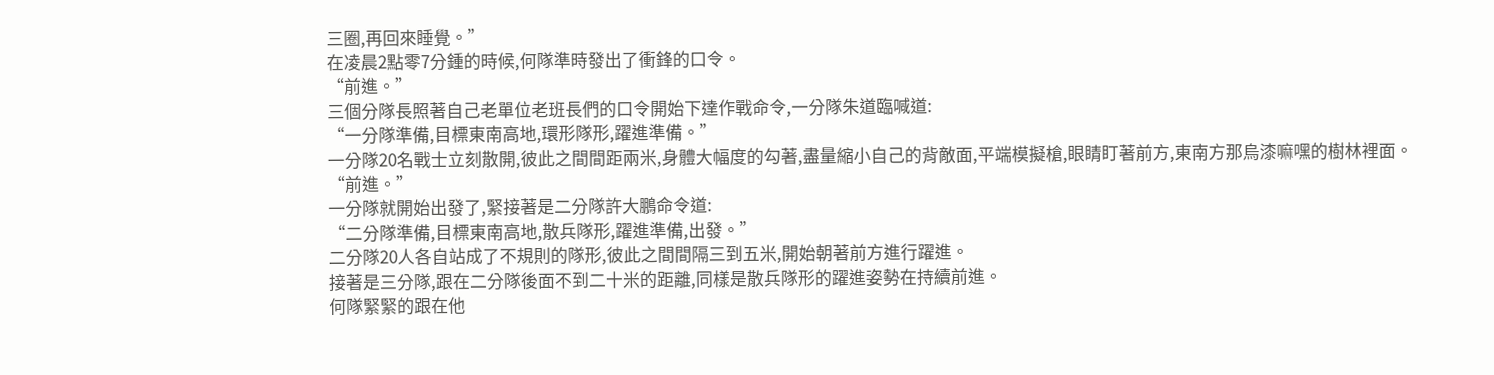三圈,再回來睡覺。”
在凌晨2點零7分鍾的時候,何隊準時發出了衝鋒的口令。
“前進。”
三個分隊長照著自己老單位老班長們的口令開始下達作戰命令,一分隊朱道臨喊道:
“一分隊準備,目標東南高地,環形隊形,躍進準備。”
一分隊20名戰士立刻散開,彼此之間間距兩米,身體大幅度的勾著,盡量縮小自己的背敵面,平端模擬槍,眼睛盯著前方,東南方那烏漆嘛嘿的樹林裡面。
“前進。”
一分隊就開始出發了,緊接著是二分隊許大鵬命令道:
“二分隊準備,目標東南高地,散兵隊形,躍進準備,出發。”
二分隊20人各自站成了不規則的隊形,彼此之間間隔三到五米,開始朝著前方進行躍進。
接著是三分隊,跟在二分隊後面不到二十米的距離,同樣是散兵隊形的躍進姿勢在持續前進。
何隊緊緊的跟在他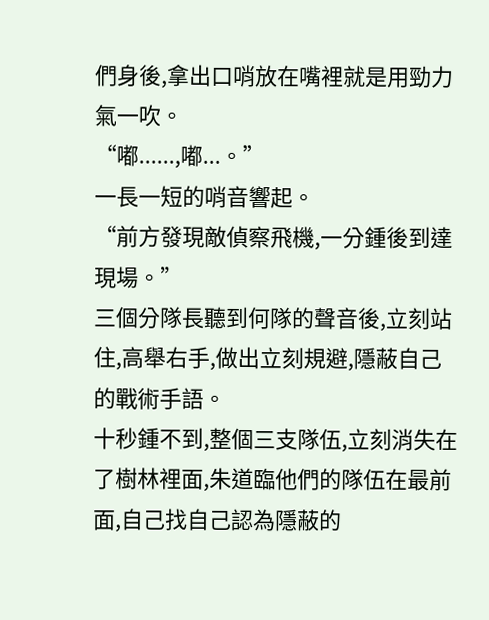們身後,拿出口哨放在嘴裡就是用勁力氣一吹。
“嘟......,嘟...。”
一長一短的哨音響起。
“前方發現敵偵察飛機,一分鍾後到達現場。”
三個分隊長聽到何隊的聲音後,立刻站住,高舉右手,做出立刻規避,隱蔽自己的戰術手語。
十秒鍾不到,整個三支隊伍,立刻消失在了樹林裡面,朱道臨他們的隊伍在最前面,自己找自己認為隱蔽的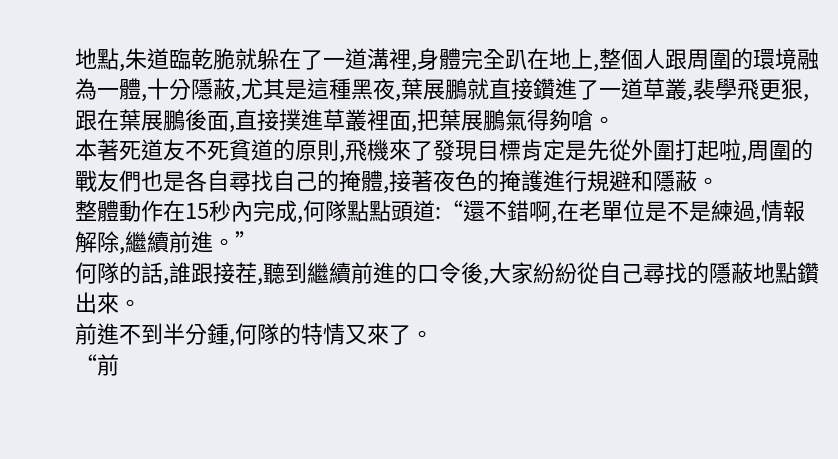地點,朱道臨乾脆就躲在了一道溝裡,身體完全趴在地上,整個人跟周圍的環境融為一體,十分隱蔽,尤其是這種黑夜,葉展鵬就直接鑽進了一道草叢,裴學飛更狠,跟在葉展鵬後面,直接撲進草叢裡面,把葉展鵬氣得夠嗆。
本著死道友不死貧道的原則,飛機來了發現目標肯定是先從外圍打起啦,周圍的戰友們也是各自尋找自己的掩體,接著夜色的掩護進行規避和隱蔽。
整體動作在15秒內完成,何隊點點頭道:“還不錯啊,在老單位是不是練過,情報解除,繼續前進。”
何隊的話,誰跟接茬,聽到繼續前進的口令後,大家紛紛從自己尋找的隱蔽地點鑽出來。
前進不到半分鍾,何隊的特情又來了。
“前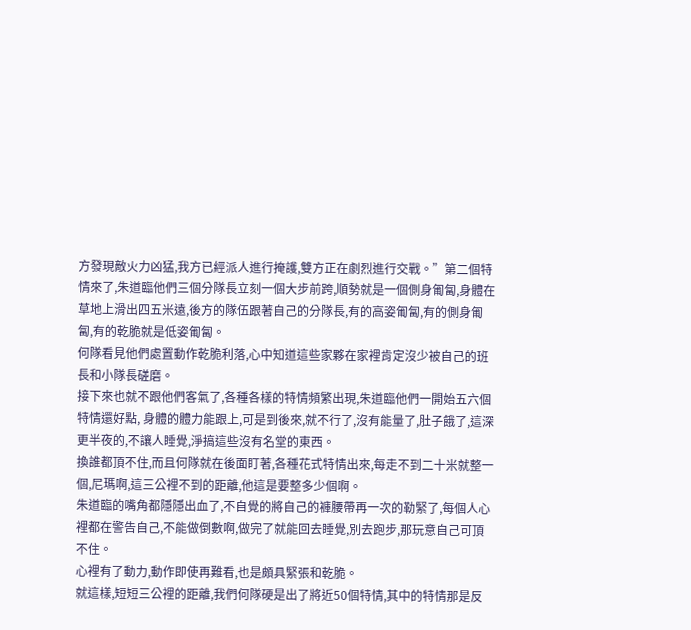方發現敵火力凶猛,我方已經派人進行掩護,雙方正在劇烈進行交戰。”第二個特情來了,朱道臨他們三個分隊長立刻一個大步前跨,順勢就是一個側身匍匐,身體在草地上滑出四五米遠,後方的隊伍跟著自己的分隊長,有的高姿匍匐,有的側身匍匐,有的乾脆就是低姿匍匐。
何隊看見他們處置動作乾脆利落,心中知道這些家夥在家裡肯定沒少被自己的班長和小隊長磋磨。
接下來也就不跟他們客氣了,各種各樣的特情頻繁出現,朱道臨他們一開始五六個特情還好點, 身體的體力能跟上,可是到後來,就不行了,沒有能量了,肚子餓了,這深更半夜的,不讓人睡覺,淨搞這些沒有名堂的東西。
換誰都頂不住,而且何隊就在後面盯著,各種花式特情出來,每走不到二十米就整一個,尼瑪啊,這三公裡不到的距離,他這是要整多少個啊。
朱道臨的嘴角都隱隱出血了,不自覺的將自己的褲腰帶再一次的勒緊了,每個人心裡都在警告自己,不能做倒數啊,做完了就能回去睡覺,別去跑步,那玩意自己可頂不住。
心裡有了動力,動作即使再難看,也是頗具緊張和乾脆。
就這樣,短短三公裡的距離,我們何隊硬是出了將近50個特情,其中的特情那是反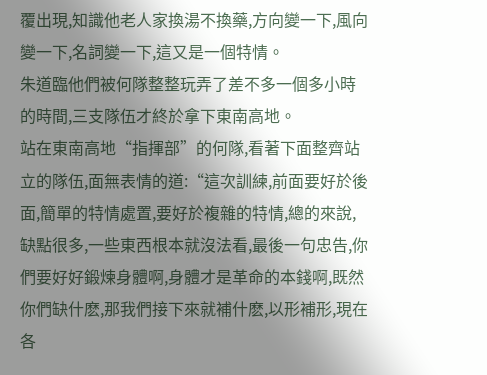覆出現,知識他老人家換湯不換藥,方向變一下,風向變一下,名詞變一下,這又是一個特情。
朱道臨他們被何隊整整玩弄了差不多一個多小時的時間,三支隊伍才終於拿下東南高地。
站在東南高地“指揮部”的何隊,看著下面整齊站立的隊伍,面無表情的道:“這次訓練,前面要好於後面,簡單的特情處置,要好於複雜的特情,總的來說,缺點很多,一些東西根本就沒法看,最後一句忠告,你們要好好鍛煉身體啊,身體才是革命的本錢啊,既然你們缺什麽,那我們接下來就補什麽,以形補形,現在各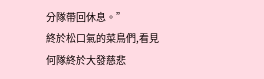分隊帶回休息。”
終於松口氣的菜鳥們,看見何隊終於大發慈悲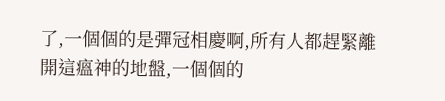了,一個個的是彈冠相慶啊,所有人都趕緊離開這瘟神的地盤,一個個的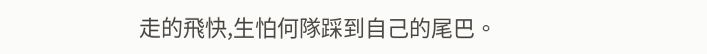走的飛快,生怕何隊踩到自己的尾巴。